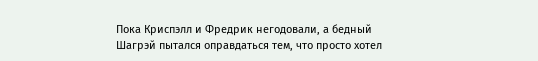Пока Криспэлл и Фредрик негодовали, а бедный Шагрэй пытался оправдаться тем, что просто хотел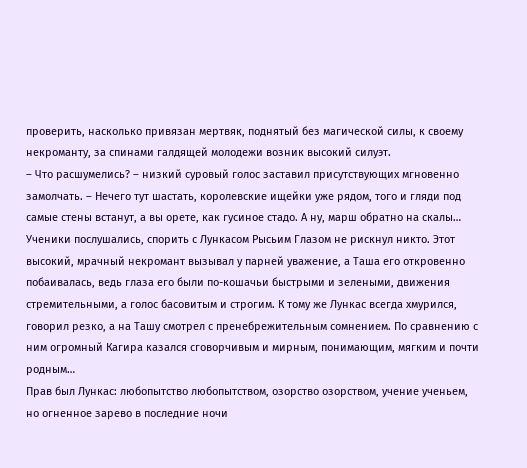проверить, насколько привязан мертвяк, поднятый без магической силы, к своему некроманту, за спинами галдящей молодежи возник высокий силуэт.
– Что расшумелись? – низкий суровый голос заставил присутствующих мгновенно замолчать. – Нечего тут шастать, королевские ищейки уже рядом, того и гляди под самые стены встанут, а вы орете, как гусиное стадо. А ну, марш обратно на скалы…
Ученики послушались, спорить с Лункасом Рысьим Глазом не рискнул никто. Этот высокий, мрачный некромант вызывал у парней уважение, а Таша его откровенно побаивалась, ведь глаза его были по-кошачьи быстрыми и зелеными, движения стремительными, а голос басовитым и строгим. К тому же Лункас всегда хмурился, говорил резко, а на Ташу смотрел с пренебрежительным сомнением. По сравнению с ним огромный Кагира казался сговорчивым и мирным, понимающим, мягким и почти родным…
Прав был Лункас: любопытство любопытством, озорство озорством, учение ученьем, но огненное зарево в последние ночи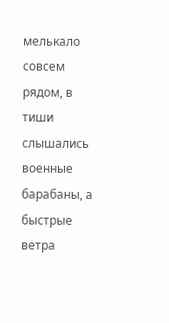мелькало совсем рядом, в тиши слышались военные барабаны, а быстрые ветра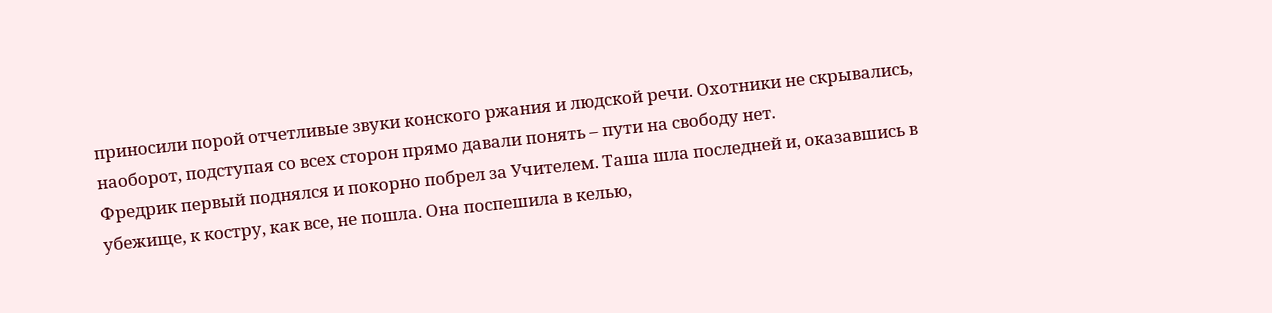приносили порой отчетливые звуки конского ржания и людской речи. Охотники не скрывались, наоборот, подступая со всех сторон прямо давали понять – пути на свободу нет.
Фредрик первый поднялся и покорно побрел за Учителем. Таша шла последней и, оказавшись в убежище, к костру, как все, не пошла. Она поспешила в келью,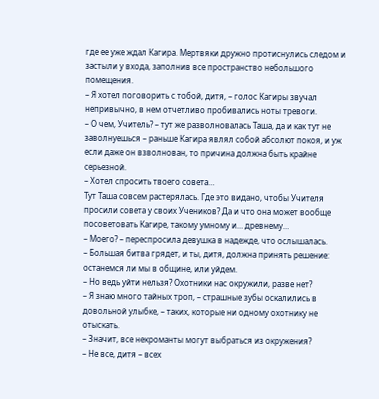где ее уже ждал Кагира. Мертвяки дружно протиснулись следом и застыли у входа, заполнив все пространство небольшого помещения.
– Я хотел поговорить с тобой, дитя, – голос Кагиры звучал непривычно, в нем отчетливо пробивались ноты тревоги.
– О чем, Учитель? – тут же разволновалась Таша, да и как тут не заволнуешься – раньше Кагира являл собой абсолют покоя, и уж если даже он взволнован, то причина должна быть крайне серьезной.
– Хотел спросить твоего совета…
Тут Таша совсем растерялась. Где это видано, чтобы Учителя просили совета у своих Учеников? Да и что она может вообще посоветовать Кагире, такому умному и… древнему…
– Моего? – переспросила девушка в надежде, что ослышалась.
– Большая битва грядет, и ты, дитя, должна принять решение: останемся ли мы в общине, или уйдем.
– Но ведь уйти нельзя? Охотники нас окружили, разве нет?
– Я знаю много тайных троп, – страшные зубы оскалились в довольной улыбке, – таких, которые ни одному охотнику не отыскать.
– Значит, все некроманты могут выбраться из окружения?
– Не все, дитя – всех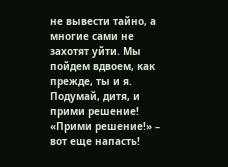не вывести тайно, а многие сами не захотят уйти. Мы пойдем вдвоем, как прежде, ты и я. Подумай, дитя, и прими решение!
«Прими решение!» – вот еще напасть!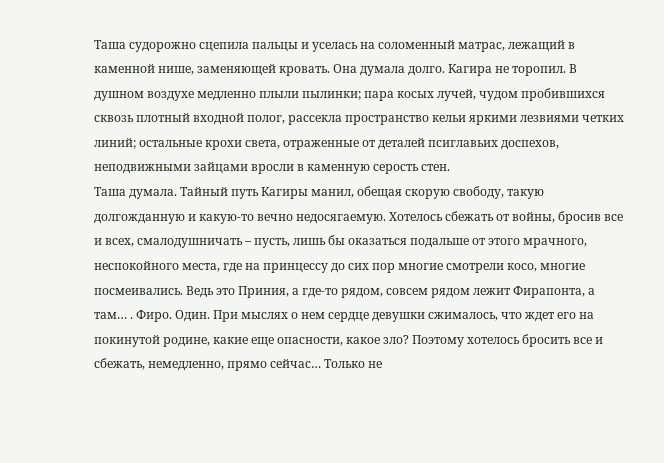Таша судорожно сцепила пальцы и уселась на соломенный матрас, лежащий в каменной нише, заменяющей кровать. Она думала долго. Кагира не торопил. В душном воздухе медленно плыли пылинки; пара косых лучей, чудом пробившихся сквозь плотный входной полог, рассекла пространство кельи яркими лезвиями четких линий; остальные крохи света, отраженные от деталей псиглавьих доспехов, неподвижными зайцами вросли в каменную серость стен.
Таша думала. Тайный путь Кагиры манил, обещая скорую свободу, такую долгожданную и какую-то вечно недосягаемую. Хотелось сбежать от войны, бросив все и всех, смалодушничать – пусть, лишь бы оказаться подальше от этого мрачного, неспокойного места, где на принцессу до сих пор многие смотрели косо, многие посмеивались. Ведь это Приния, а где-то рядом, совсем рядом лежит Фирапонта, а там… . Фиро. Один. При мыслях о нем сердце девушки сжималось, что ждет его на покинутой родине, какие еще опасности, какое зло? Поэтому хотелось бросить все и сбежать, немедленно, прямо сейчас… Только не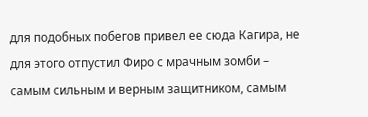для подобных побегов привел ее сюда Кагира, не для этого отпустил Фиро с мрачным зомби – самым сильным и верным защитником, самым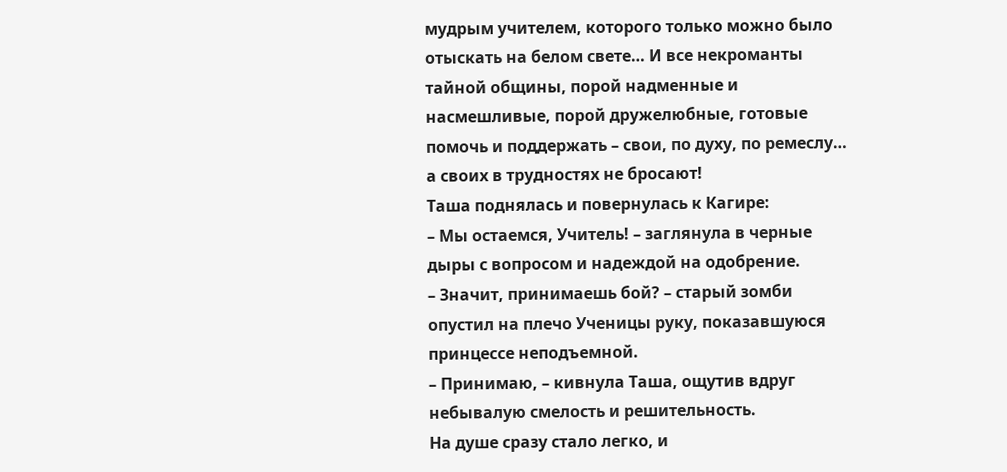мудрым учителем, которого только можно было отыскать на белом свете… И все некроманты тайной общины, порой надменные и насмешливые, порой дружелюбные, готовые помочь и поддержать – свои, по духу, по ремеслу… а своих в трудностях не бросают!
Таша поднялась и повернулась к Кагире:
– Мы остаемся, Учитель! – заглянула в черные дыры с вопросом и надеждой на одобрение.
– Значит, принимаешь бой? – старый зомби опустил на плечо Ученицы руку, показавшуюся принцессе неподъемной.
– Принимаю, – кивнула Таша, ощутив вдруг небывалую смелость и решительность.
На душе сразу стало легко, и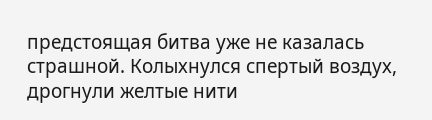предстоящая битва уже не казалась страшной. Колыхнулся спертый воздух, дрогнули желтые нити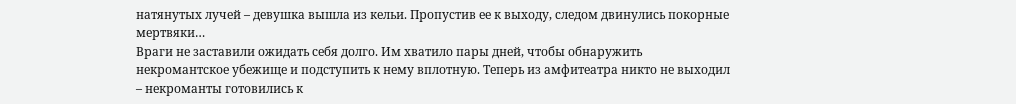натянутых лучей – девушка вышла из кельи. Пропустив ее к выходу, следом двинулись покорные мертвяки…
Враги не заставили ожидать себя долго. Им хватило пары дней, чтобы обнаружить некромантское убежище и подступить к нему вплотную. Теперь из амфитеатра никто не выходил – некроманты готовились к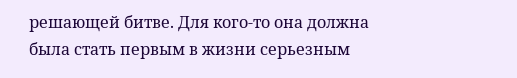решающей битве. Для кого-то она должна была стать первым в жизни серьезным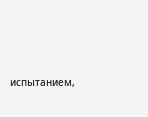испытанием,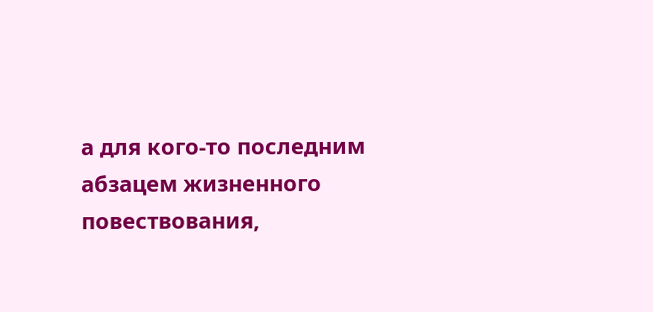а для кого-то последним абзацем жизненного повествования,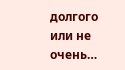долгого или не очень…